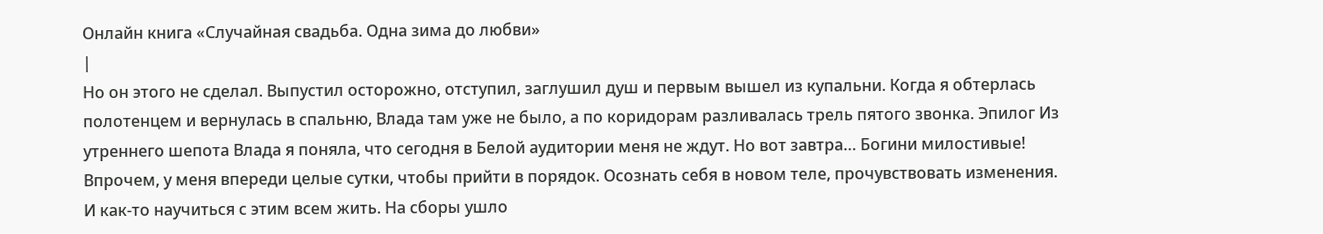Онлайн книга «Случайная свадьба. Одна зима до любви»
|
Но он этого не сделал. Выпустил осторожно, отступил, заглушил душ и первым вышел из купальни. Когда я обтерлась полотенцем и вернулась в спальню, Влада там уже не было, а по коридорам разливалась трель пятого звонка. Эпилог Из утреннего шепота Влада я поняла, что сегодня в Белой аудитории меня не ждут. Но вот завтра… Богини милостивые! Впрочем, у меня впереди целые сутки, чтобы прийти в порядок. Осознать себя в новом теле, прочувствовать изменения. И как-то научиться с этим всем жить. На сборы ушло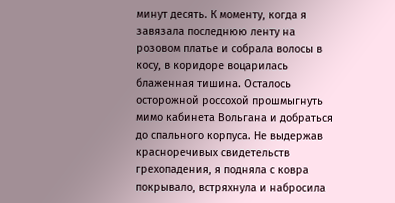минут десять. К моменту, когда я завязала последнюю ленту на розовом платье и собрала волосы в косу, в коридоре воцарилась блаженная тишина. Осталось осторожной россохой прошмыгнуть мимо кабинета Вольгана и добраться до спального корпуса. Не выдержав красноречивых свидетельств грехопадения, я подняла с ковра покрывало, встряхнула и набросила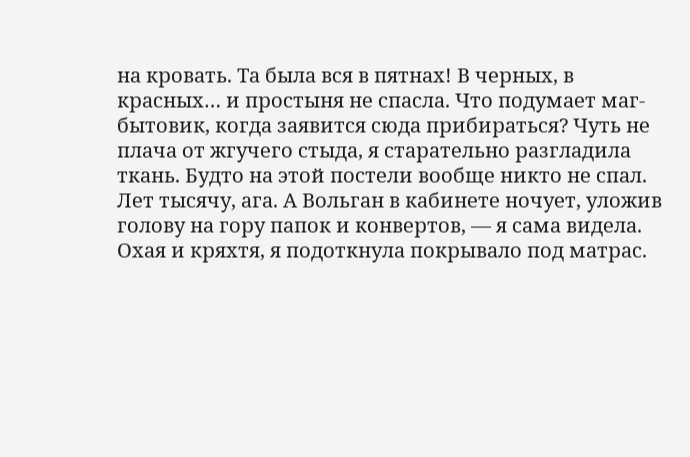на кровать. Та была вся в пятнах! В черных, в красных… и простыня не спасла. Что подумает маг-бытовик, когда заявится сюда прибираться? Чуть не плача от жгучего стыда, я старательно разгладила ткань. Будто на этой постели вообще никто не спал. Лет тысячу, ага. А Вольган в кабинете ночует, уложив голову на гору папок и конвертов, — я сама видела. Охая и кряхтя, я подоткнула покрывало под матрас.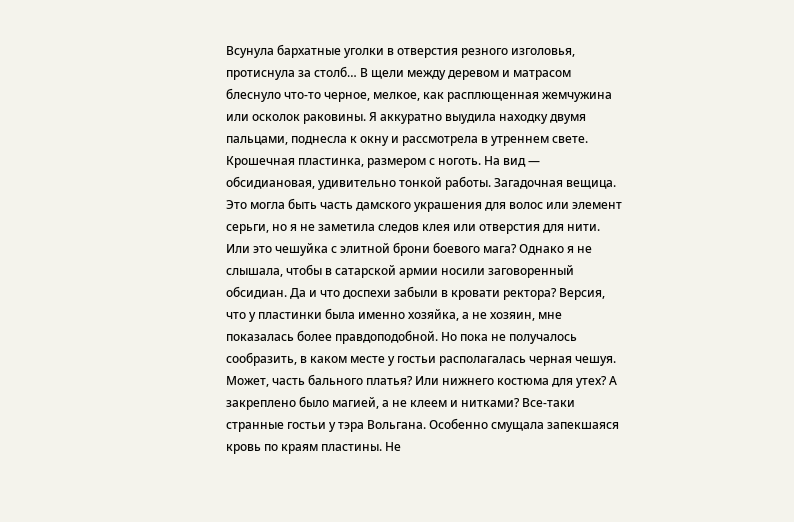Всунула бархатные уголки в отверстия резного изголовья, протиснула за столб… В щели между деревом и матрасом блеснуло что-то черное, мелкое, как расплющенная жемчужина или осколок раковины. Я аккуратно выудила находку двумя пальцами, поднесла к окну и рассмотрела в утреннем свете. Крошечная пластинка, размером с ноготь. На вид — обсидиановая, удивительно тонкой работы. Загадочная вещица. Это могла быть часть дамского украшения для волос или элемент серьги, но я не заметила следов клея или отверстия для нити. Или это чешуйка с элитной брони боевого мага? Однако я не слышала, чтобы в сатарской армии носили заговоренный обсидиан. Да и что доспехи забыли в кровати ректора? Версия, что у пластинки была именно хозяйка, а не хозяин, мне показалась более правдоподобной. Но пока не получалось сообразить, в каком месте у гостьи располагалась черная чешуя. Может, часть бального платья? Или нижнего костюма для утех? А закреплено было магией, а не клеем и нитками? Все-таки странные гостьи у тэра Вольгана. Особенно смущала запекшаяся кровь по краям пластины. Не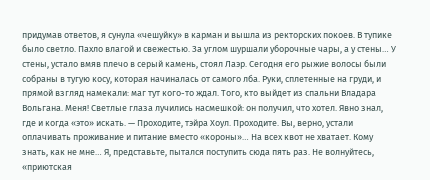придумав ответов, я сунула «чешуйку» в карман и вышла из ректорских покоев. В тупике было светло. Пахло влагой и свежестью. За углом шуршали уборочные чары, а у стены… У стены, устало вмяв плечо в серый камень, стоял Лаэр. Сегодня его рыжие волосы были собраны в тугую косу, которая начиналась от самого лба. Руки, сплетенные на груди, и прямой взгляд намекали: маг тут кого-то ждал. Того, кто выйдет из спальни Владара Вольгана. Меня! Светлые глаза лучились насмешкой: он получил, что хотел. Явно знал, где и когда «это» искать. — Проходите, тэйра Хоул. Проходите. Вы, верно, устали оплачивать проживание и питание вместо «короны»… На всех квот не хватает. Кому знать, как не мне… Я, представьте, пытался поступить сюда пять раз. Не волнуйтесь, «приютская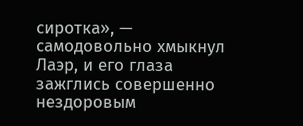сиротка», — самодовольно хмыкнул Лаэр, и его глаза зажглись совершенно нездоровым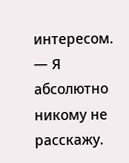интересом. — Я абсолютно никому не расскажу.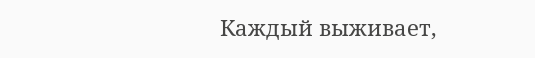Каждый выживает,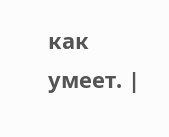как умеет. |